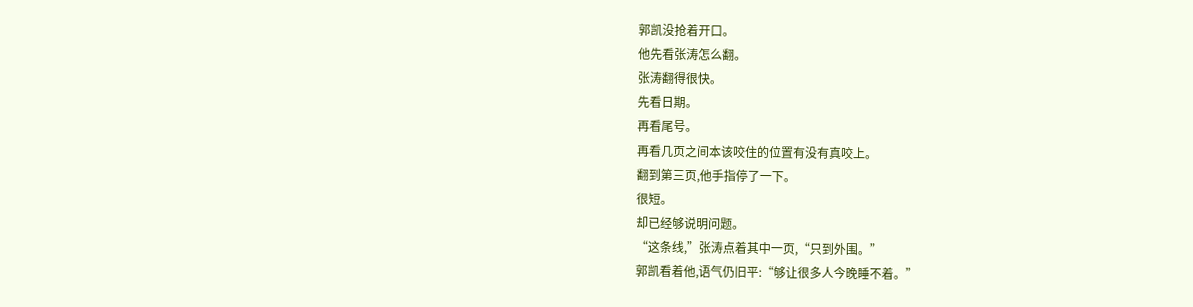郭凯没抢着开口。
他先看张涛怎么翻。
张涛翻得很快。
先看日期。
再看尾号。
再看几页之间本该咬住的位置有没有真咬上。
翻到第三页,他手指停了一下。
很短。
却已经够说明问题。
“这条线,”张涛点着其中一页,“只到外围。”
郭凯看着他,语气仍旧平:“够让很多人今晚睡不着。”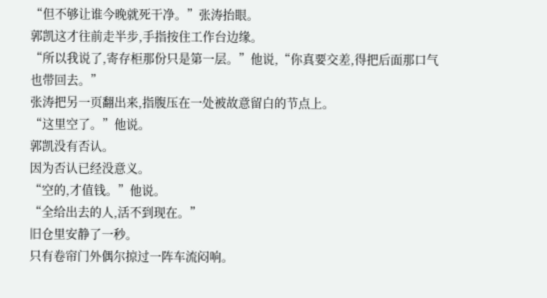“但不够让谁今晚就死干净。”张涛抬眼。
郭凯这才往前走半步,手指按住工作台边缘。
“所以我说了,寄存柜那份只是第一层。”他说,“你真要交差,得把后面那口气也带回去。”
张涛把另一页翻出来,指腹压在一处被故意留白的节点上。
“这里空了。”他说。
郭凯没有否认。
因为否认已经没意义。
“空的,才值钱。”他说。
“全给出去的人,活不到现在。”
旧仓里安静了一秒。
只有卷帘门外偶尔掠过一阵车流闷响。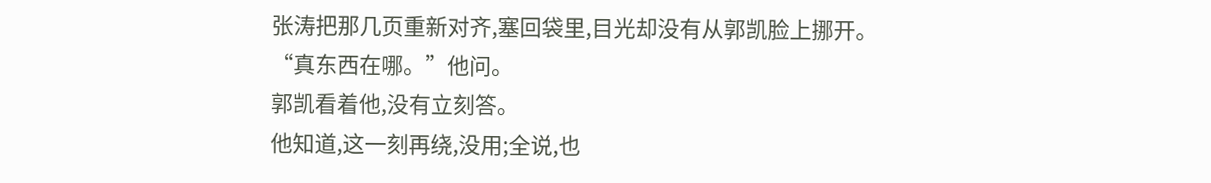张涛把那几页重新对齐,塞回袋里,目光却没有从郭凯脸上挪开。
“真东西在哪。”他问。
郭凯看着他,没有立刻答。
他知道,这一刻再绕,没用;全说,也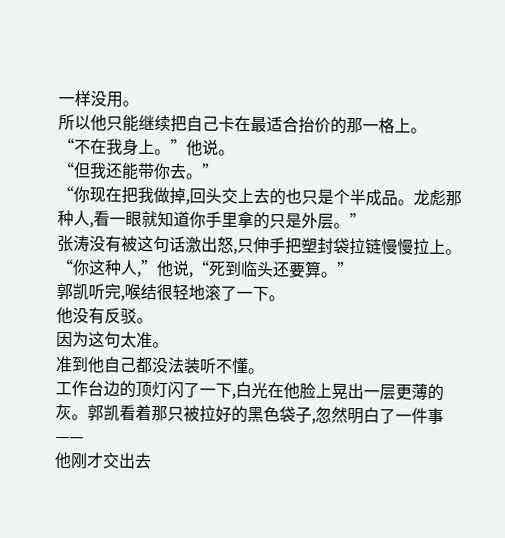一样没用。
所以他只能继续把自己卡在最适合抬价的那一格上。
“不在我身上。”他说。
“但我还能带你去。”
“你现在把我做掉,回头交上去的也只是个半成品。龙彪那种人,看一眼就知道你手里拿的只是外层。”
张涛没有被这句话激出怒,只伸手把塑封袋拉链慢慢拉上。
“你这种人,”他说,“死到临头还要算。”
郭凯听完,喉结很轻地滚了一下。
他没有反驳。
因为这句太准。
准到他自己都没法装听不懂。
工作台边的顶灯闪了一下,白光在他脸上晃出一层更薄的灰。郭凯看着那只被拉好的黑色袋子,忽然明白了一件事——
他刚才交出去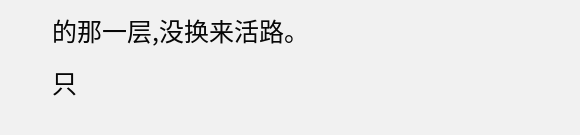的那一层,没换来活路。
只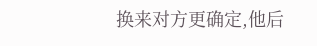换来对方更确定,他后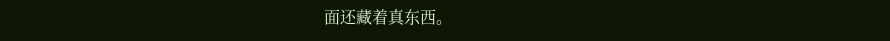面还藏着真东西。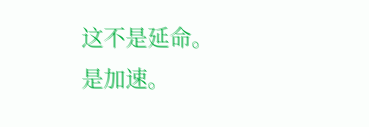这不是延命。
是加速。